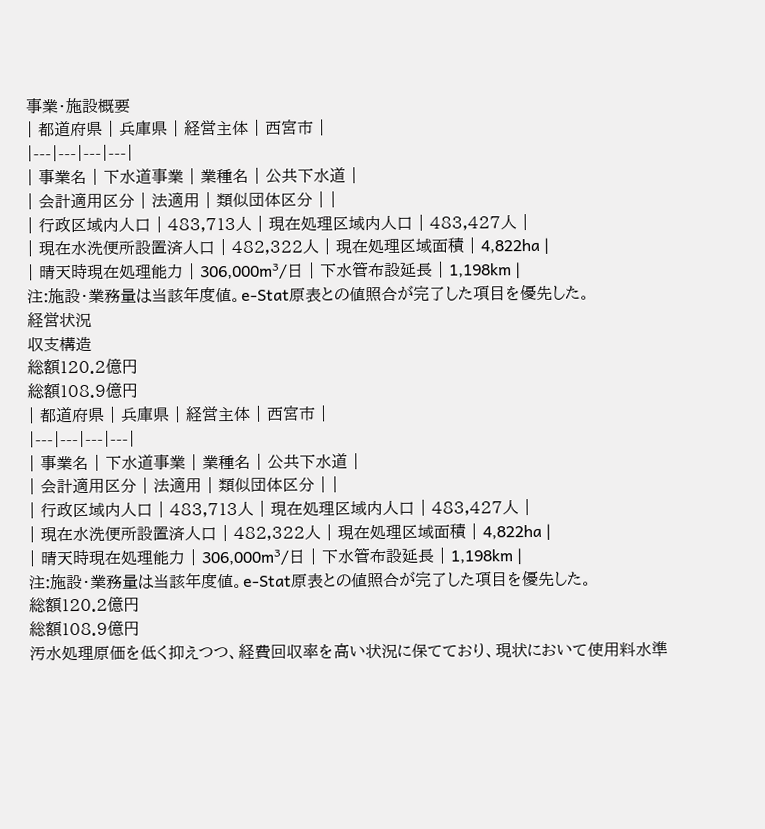事業・施設概要
| 都道府県 | 兵庫県 | 経営主体 | 西宮市 |
|---|---|---|---|
| 事業名 | 下水道事業 | 業種名 | 公共下水道 |
| 会計適用区分 | 法適用 | 類似団体区分 | |
| 行政区域内人口 | 483,713人 | 現在処理区域内人口 | 483,427人 |
| 現在水洗便所設置済人口 | 482,322人 | 現在処理区域面積 | 4,822ha |
| 晴天時現在処理能力 | 306,000m³/日 | 下水管布設延長 | 1,198km |
注:施設・業務量は当該年度値。e-Stat原表との値照合が完了した項目を優先した。
経営状況
収支構造
総額120.2億円
総額108.9億円
| 都道府県 | 兵庫県 | 経営主体 | 西宮市 |
|---|---|---|---|
| 事業名 | 下水道事業 | 業種名 | 公共下水道 |
| 会計適用区分 | 法適用 | 類似団体区分 | |
| 行政区域内人口 | 483,713人 | 現在処理区域内人口 | 483,427人 |
| 現在水洗便所設置済人口 | 482,322人 | 現在処理区域面積 | 4,822ha |
| 晴天時現在処理能力 | 306,000m³/日 | 下水管布設延長 | 1,198km |
注:施設・業務量は当該年度値。e-Stat原表との値照合が完了した項目を優先した。
総額120.2億円
総額108.9億円
汚水処理原価を低く抑えつつ、経費回収率を高い状況に保てており、現状において使用料水準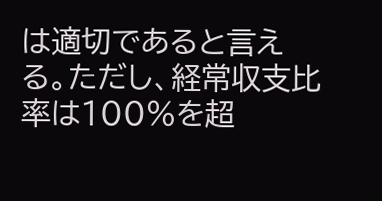は適切であると言える。ただし、経常収支比率は100%を超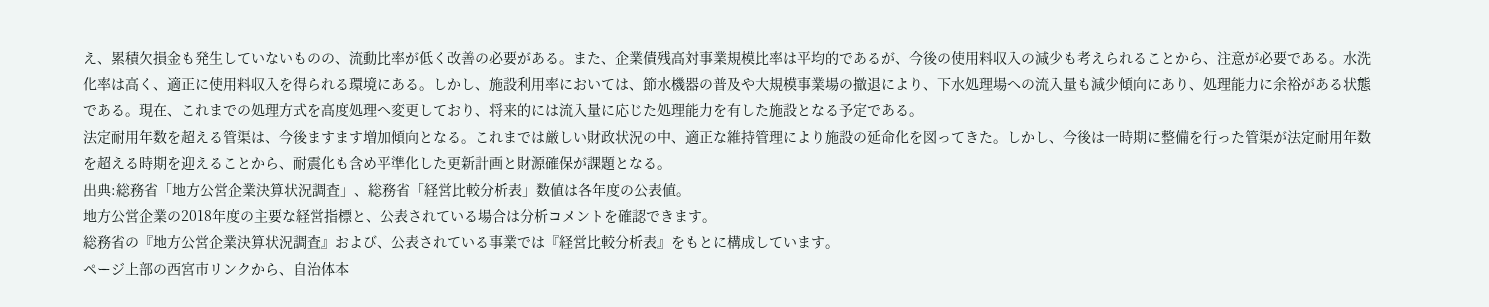え、累積欠損金も発生していないものの、流動比率が低く改善の必要がある。また、企業債残高対事業規模比率は平均的であるが、今後の使用料収入の減少も考えられることから、注意が必要である。水洗化率は高く、適正に使用料収入を得られる環境にある。しかし、施設利用率においては、節水機器の普及や大規模事業場の撤退により、下水処理場への流入量も減少傾向にあり、処理能力に余裕がある状態である。現在、これまでの処理方式を高度処理へ変更しており、将来的には流入量に応じた処理能力を有した施設となる予定である。
法定耐用年数を超える管渠は、今後ますます増加傾向となる。これまでは厳しい財政状況の中、適正な維持管理により施設の延命化を図ってきた。しかし、今後は一時期に整備を行った管渠が法定耐用年数を超える時期を迎えることから、耐震化も含め平準化した更新計画と財源確保が課題となる。
出典:総務省「地方公営企業決算状況調査」、総務省「経営比較分析表」数値は各年度の公表値。
地方公営企業の2018年度の主要な経営指標と、公表されている場合は分析コメントを確認できます。
総務省の『地方公営企業決算状況調査』および、公表されている事業では『経営比較分析表』をもとに構成しています。
ページ上部の西宮市リンクから、自治体本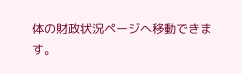体の財政状況ページへ移動できます。